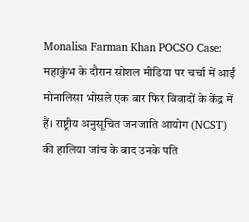Monalisa Farman Khan POCSO Case: महाकुंभ के दौरान सोशल मीडिया पर चर्चा में आईं मोनालिसा भोसले एक बार फिर विवादों के केंद्र में हैं। राष्ट्रीय अनुसूचित जनजाति आयोग (NCST) की हालिया जांच के बाद उनके पति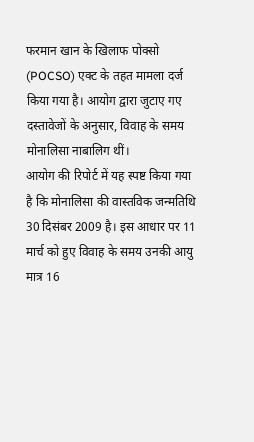फरमान खान के खिलाफ पोक्सो (POCSO) एक्ट के तहत मामला दर्ज किया गया है। आयोग द्वारा जुटाए गए दस्तावेजों के अनुसार, विवाह के समय मोनालिसा नाबालिग थीं।
आयोग की रिपोर्ट में यह स्पष्ट किया गया है कि मोनालिसा की वास्तविक जन्मतिथि 30 दिसंबर 2009 है। इस आधार पर 11 मार्च को हुए विवाह के समय उनकी आयु मात्र 16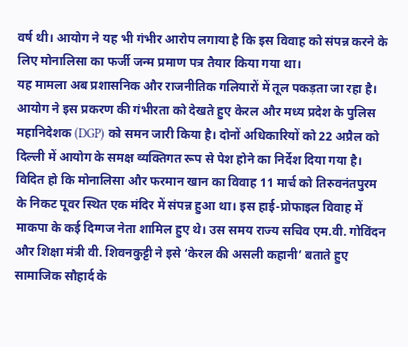वर्ष थी। आयोग ने यह भी गंभीर आरोप लगाया है कि इस विवाह को संपन्न करने के लिए मोनालिसा का फर्जी जन्म प्रमाण पत्र तैयार किया गया था।
यह मामला अब प्रशासनिक और राजनीतिक गलियारों में तूल पकड़ता जा रहा है। आयोग ने इस प्रकरण की गंभीरता को देखते हुए केरल और मध्य प्रदेश के पुलिस महानिदेशक (DGP) को समन जारी किया है। दोनों अधिकारियों को 22 अप्रैल को दिल्ली में आयोग के समक्ष व्यक्तिगत रूप से पेश होने का निर्देश दिया गया है।
विदित हो कि मोनालिसा और फरमान खान का विवाह 11 मार्च को तिरुवनंतपुरम के निकट पूवर स्थित एक मंदिर में संपन्न हुआ था। इस हाई-प्रोफाइल विवाह में माकपा के कई दिग्गज नेता शामिल हुए थे। उस समय राज्य सचिव एम.वी. गोविंदन और शिक्षा मंत्री वी. शिवनकुट्टी ने इसे ‘केरल की असली कहानी’ बताते हुए सामाजिक सौहार्द के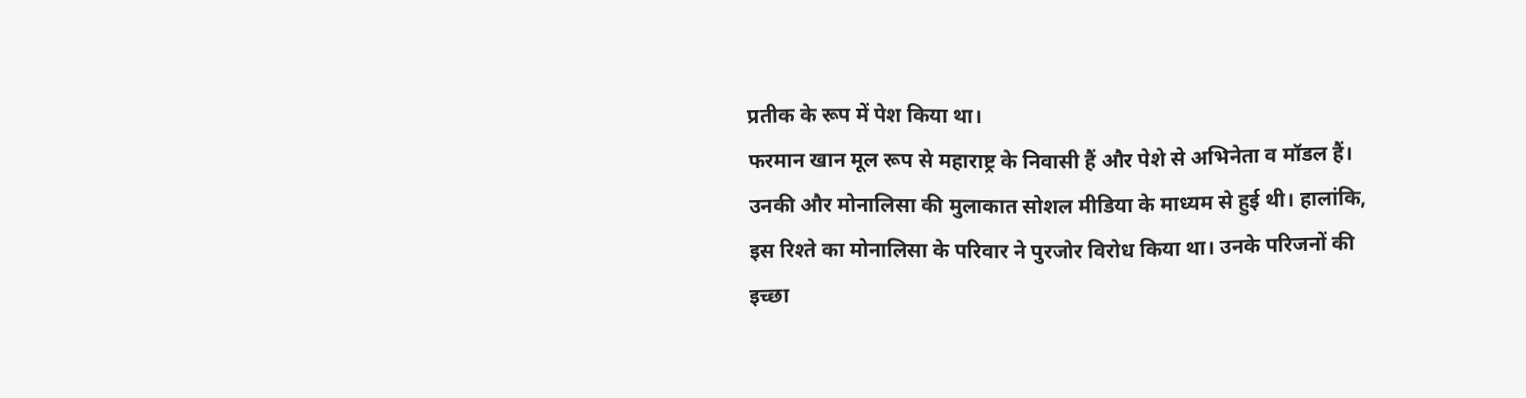प्रतीक के रूप में पेश किया था।
फरमान खान मूल रूप से महाराष्ट्र के निवासी हैं और पेशे से अभिनेता व मॉडल हैं। उनकी और मोनालिसा की मुलाकात सोशल मीडिया के माध्यम से हुई थी। हालांकि, इस रिश्ते का मोनालिसा के परिवार ने पुरजोर विरोध किया था। उनके परिजनों की इच्छा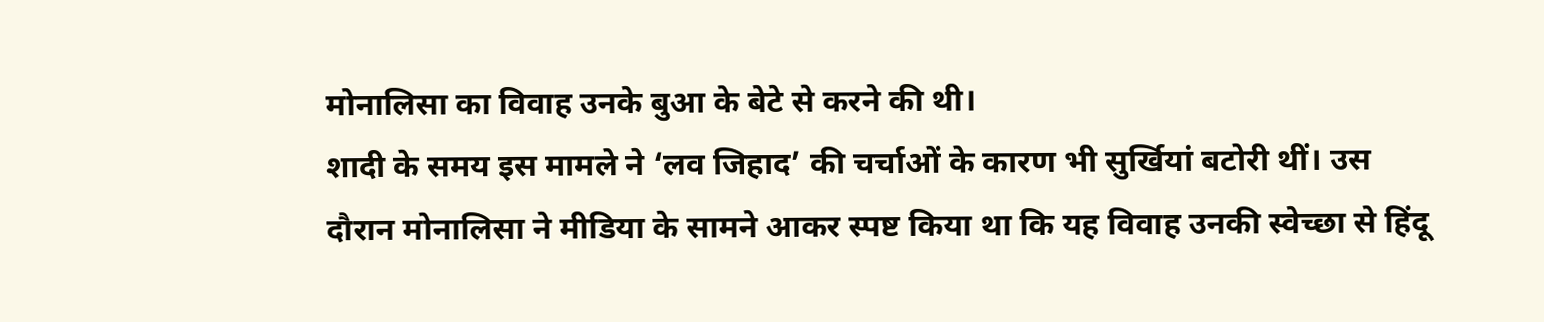मोनालिसा का विवाह उनके बुआ के बेटे से करने की थी।
शादी के समय इस मामले ने ‘लव जिहाद’ की चर्चाओं के कारण भी सुर्खियां बटोरी थीं। उस दौरान मोनालिसा ने मीडिया के सामने आकर स्पष्ट किया था कि यह विवाह उनकी स्वेच्छा से हिंदू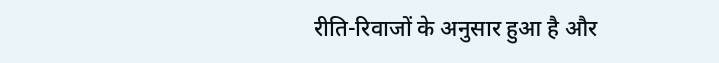रीति-रिवाजों के अनुसार हुआ है और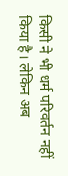किसी ने भी धर्म परिवर्तन नहीं किया है। लेकिन अब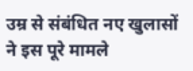उम्र से संबंधित नए खुलासों ने इस पूरे मामले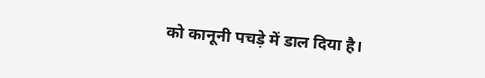को कानूनी पचड़े में डाल दिया है।